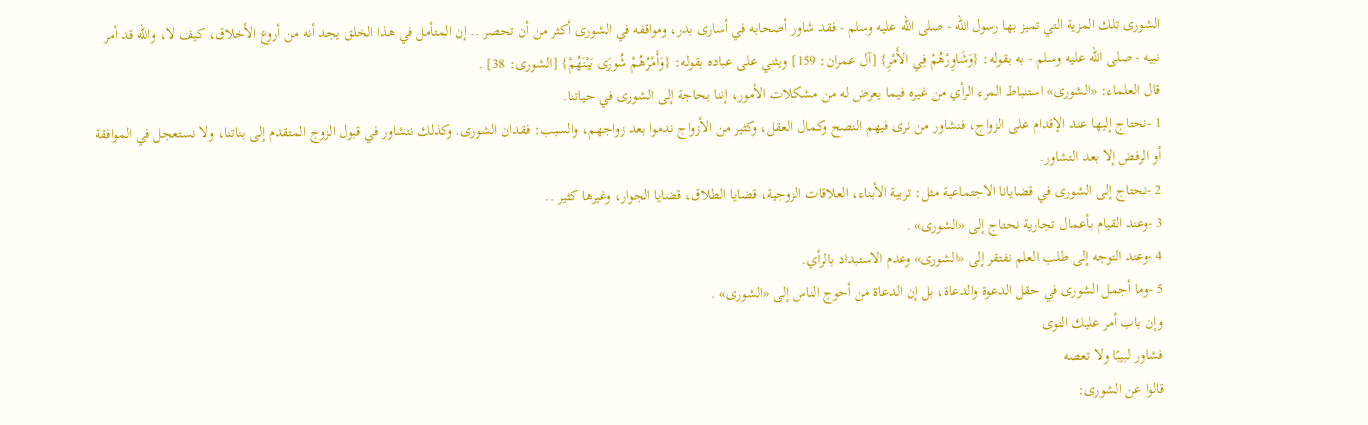الشورى تلك المزية التي تميز بها رسول الله - صلى الله عليه وسلم - فقد شاور أصحابه في أسارى بدر، ومواقفه في الشورى أكثر من أن تحصر .. إن المتأمل في هذا الخلق يجد أنه من أروع الأخلاق، كيف لا، والله قد أمر نبيه - صلى الله عليه وسلم - به بقوله: {وَشَاوِرْهُمْ فِي الأَمْرِ} [آل عمران: 159] ويثني على عباده بقوله: {وَأَمْرُهُمْ شُورَى بَيْنَهُمْ} [الشورى: 38] .
قال العلماء: «الشورى» استنباط المرء الرأي من غيره فيما يعرض له من مشكلات الأمور، إننا بحاجة إلى الشورى في حياتنا.
1 -نحتاج إليها عند الإقدام على الزواج، فنشاور من نرى فيهم النصح وكمال العقل، وكثير من الأزواج ندموا بعد زواجهم، والسبب: فقدان الشورى. وكذلك نتشاور في قبول الزوج المتقدم إلى بناتنا، ولا نستعجل في الموافقة أو الرفض إلا بعد التشاور.
2 -نحتاج إلى الشورى في قضايانا الاجتماعية مثل: تربية الأبناء، العلاقات الزوجية، قضايا الطلاق، قضايا الجوار، وغيرها كثير ..
3 -وعند القيام بأعمال تجارية نحتاج إلى «الشورى» .
4 -وعند التوجه إلى طلب العلم نفتقر إلى «الشورى» وعدم الاستبداد بالرأي.
5 -وما أجمل الشورى في حقل الدعوة والدعاة، بل إن الدعاة من أحوج الناس إلى «الشورى» .
وإن باب أمر عليك التوى
فشاور لبيبًا ولا تعصه
قالوا عن الشورى: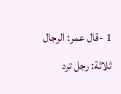1 -قال عمر: الرجال ثلاثة: رجل ترد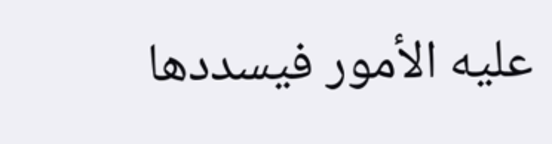عليه الأمور فيسددها